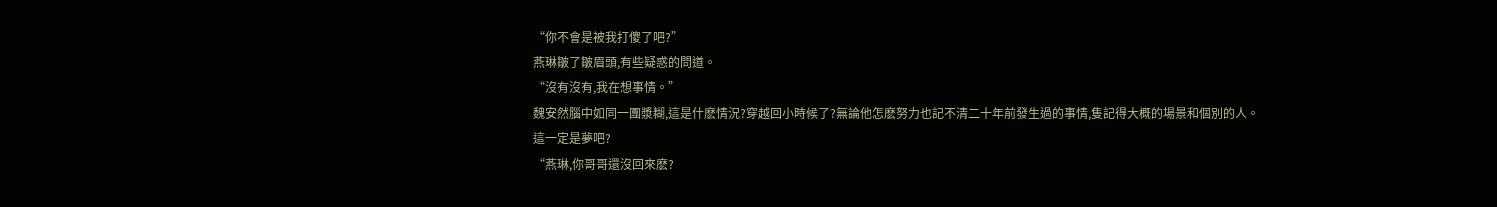“你不會是被我打傻了吧?”
燕琳皺了皺眉頭,有些疑惑的問道。
“沒有沒有,我在想事情。”
魏安然腦中如同一團漿糊,這是什麽情況?穿越回小時候了?無論他怎麽努力也記不清二十年前發生過的事情,隻記得大概的場景和個別的人。
這一定是夢吧?
“燕琳,你哥哥還沒回來麽?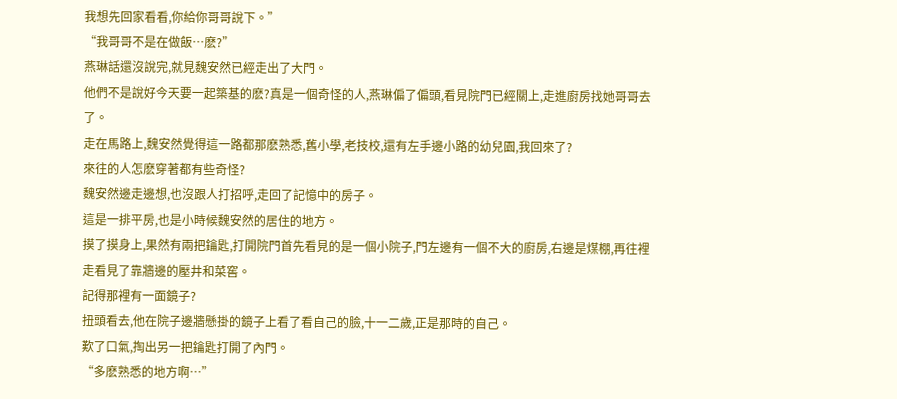我想先回家看看,你給你哥哥說下。”
“我哥哥不是在做飯…麽?”
燕琳話還沒說完,就見魏安然已經走出了大門。
他們不是說好今天要一起築基的麽?真是一個奇怪的人,燕琳偏了偏頭,看見院門已經關上,走進廚房找她哥哥去了。
走在馬路上,魏安然覺得這一路都那麽熟悉,舊小學,老技校,還有左手邊小路的幼兒園,我回來了?
來往的人怎麽穿著都有些奇怪?
魏安然邊走邊想,也沒跟人打招呼,走回了記憶中的房子。
這是一排平房,也是小時候魏安然的居住的地方。
摸了摸身上,果然有兩把鑰匙,打開院門首先看見的是一個小院子,門左邊有一個不大的廚房,右邊是煤棚,再往裡走看見了靠牆邊的壓井和菜窖。
記得那裡有一面鏡子?
扭頭看去,他在院子邊牆懸掛的鏡子上看了看自己的臉,十一二歲,正是那時的自己。
歎了口氣,掏出另一把鑰匙打開了內門。
“多麽熟悉的地方啊…”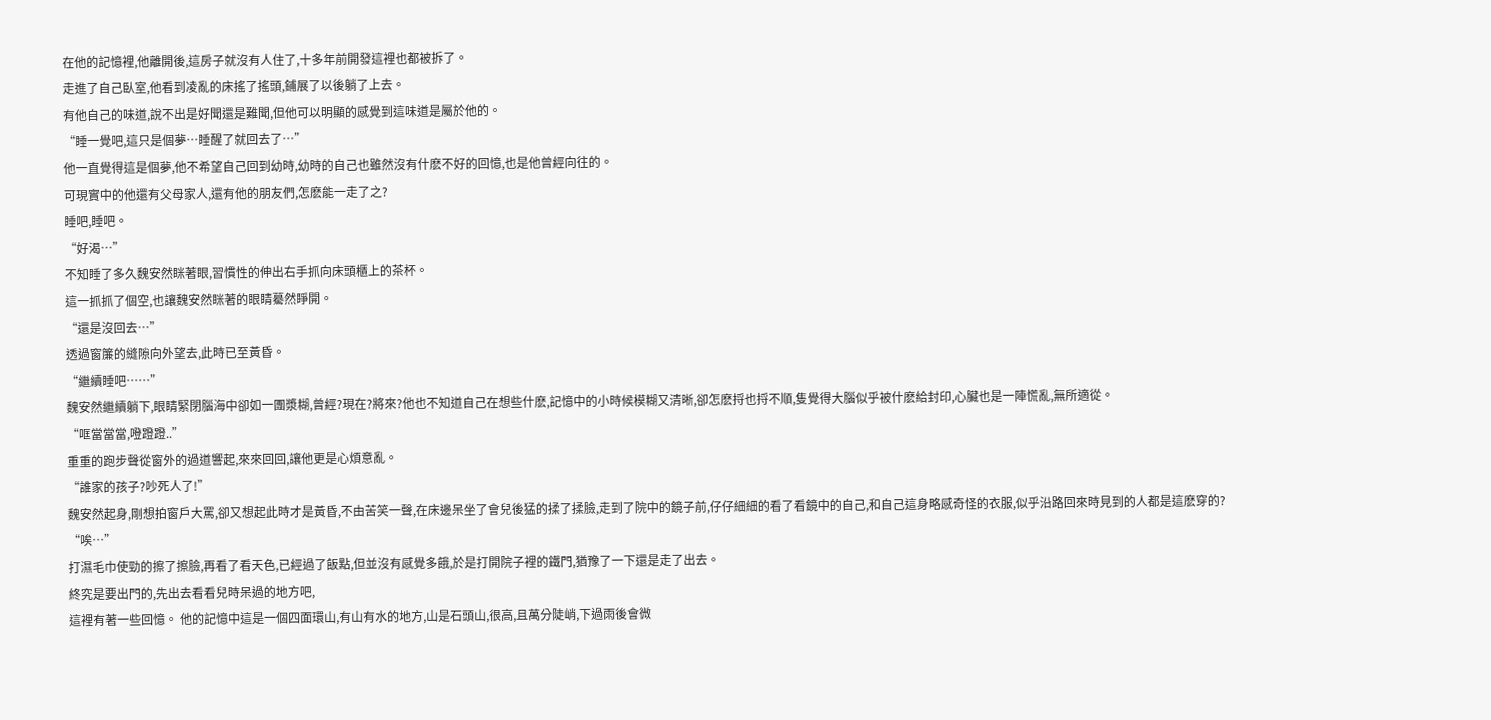在他的記憶裡,他離開後,這房子就沒有人住了,十多年前開發這裡也都被拆了。
走進了自己臥室,他看到凌亂的床搖了搖頭,鋪展了以後躺了上去。
有他自己的味道,說不出是好聞還是難聞,但他可以明顯的感覺到這味道是屬於他的。
“睡一覺吧,這只是個夢…睡醒了就回去了…”
他一直覺得這是個夢,他不希望自己回到幼時,幼時的自己也雖然沒有什麽不好的回憶,也是他曾經向往的。
可現實中的他還有父母家人,還有他的朋友們,怎麽能一走了之?
睡吧,睡吧。
“好渴…”
不知睡了多久魏安然眯著眼,習慣性的伸出右手抓向床頭櫃上的茶杯。
這一抓抓了個空,也讓魏安然眯著的眼睛驀然睜開。
“還是沒回去…”
透過窗簾的縫隙向外望去,此時已至黃昏。
“繼續睡吧……”
魏安然繼續躺下,眼睛緊閉腦海中卻如一團漿糊,曾經?現在?將來?他也不知道自己在想些什麽,記憶中的小時候模糊又清晰,卻怎麽捋也捋不順,隻覺得大腦似乎被什麽給封印,心臟也是一陣慌亂,無所適從。
“哐當當當,噔蹬蹬..”
重重的跑步聲從窗外的過道響起,來來回回,讓他更是心煩意亂。
“誰家的孩子?吵死人了!”
魏安然起身,剛想拍窗戶大罵,卻又想起此時才是黃昏,不由苦笑一聲,在床邊呆坐了會兒後猛的揉了揉臉,走到了院中的鏡子前,仔仔細細的看了看鏡中的自己,和自己這身略感奇怪的衣服,似乎沿路回來時見到的人都是這麽穿的?
“唉…”
打濕毛巾使勁的擦了擦臉,再看了看天色,已經過了飯點,但並沒有感覺多餓,於是打開院子裡的鐵門,猶豫了一下還是走了出去。
終究是要出門的,先出去看看兒時呆過的地方吧,
這裡有著一些回憶。 他的記憶中這是一個四面環山,有山有水的地方,山是石頭山,很高,且萬分陡峭,下過雨後會微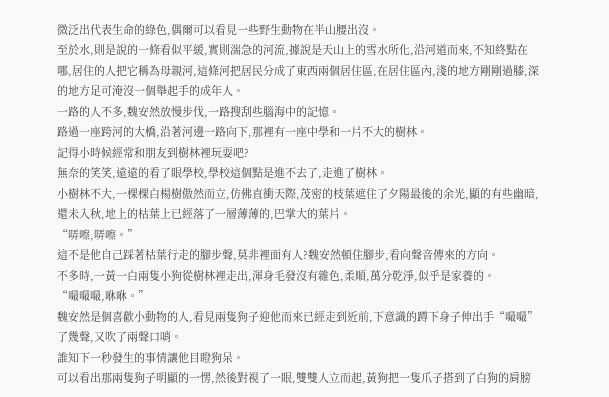微泛出代表生命的綠色,偶爾可以看見一些野生動物在半山腰出沒。
至於水,則是說的一條看似平緩,實則湍急的河流,據說是天山上的雪水所化,沿河道而來,不知終點在哪,居住的人把它稱為母親河,這條河把居民分成了東西兩個居住區,在居住區內,淺的地方剛剛過膝,深的地方足可淹沒一個舉起手的成年人。
一路的人不多,魏安然放慢步伐,一路搜刮些腦海中的記憶。
路過一座跨河的大橋,沿著河邊一路向下,那裡有一座中學和一片不大的樹林。
記得小時候經常和朋友到樹林裡玩耍吧?
無奈的笑笑,遠遠的看了眼學校,學校這個點是進不去了,走進了樹林。
小樹林不大,一棵棵白楊樹傲然而立,仿佛直衝天際,茂密的枝葉遮住了夕陽最後的余光,顯的有些幽暗,還未入秋,地上的枯葉上已經落了一層薄薄的,巴掌大的葉片。
“哢嚓,哢嚓。”
這不是他自己踩著枯葉行走的腳步聲,莫非裡面有人?魏安然頓住腳步,看向聲音傳來的方向。
不多時,一黃一白兩隻小狗從樹林裡走出,渾身毛發沒有雜色,柔順,萬分乾淨,似乎是家養的。
“嘬嘬嘬,咻咻。”
魏安然是個喜歡小動物的人,看見兩隻狗子迎他而來已經走到近前,下意識的蹲下身子伸出手“嘬嘬”了幾聲,又吹了兩聲口哨。
誰知下一秒發生的事情讓他目瞪狗呆。
可以看出那兩隻狗子明顯的一愣,然後對視了一眼,雙雙人立而起,黃狗把一隻爪子搭到了白狗的肩膀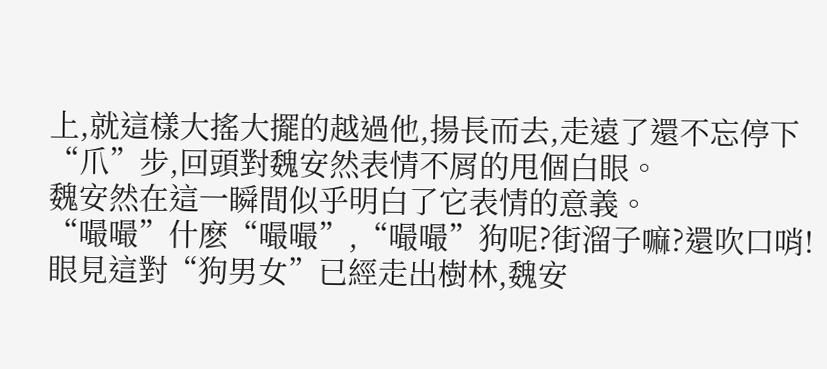上,就這樣大搖大擺的越過他,揚長而去,走遠了還不忘停下“爪”步,回頭對魏安然表情不屑的甩個白眼。
魏安然在這一瞬間似乎明白了它表情的意義。
“嘬嘬”什麽“嘬嘬”,“嘬嘬”狗呢?街溜子嘛?還吹口哨!
眼見這對“狗男女”已經走出樹林,魏安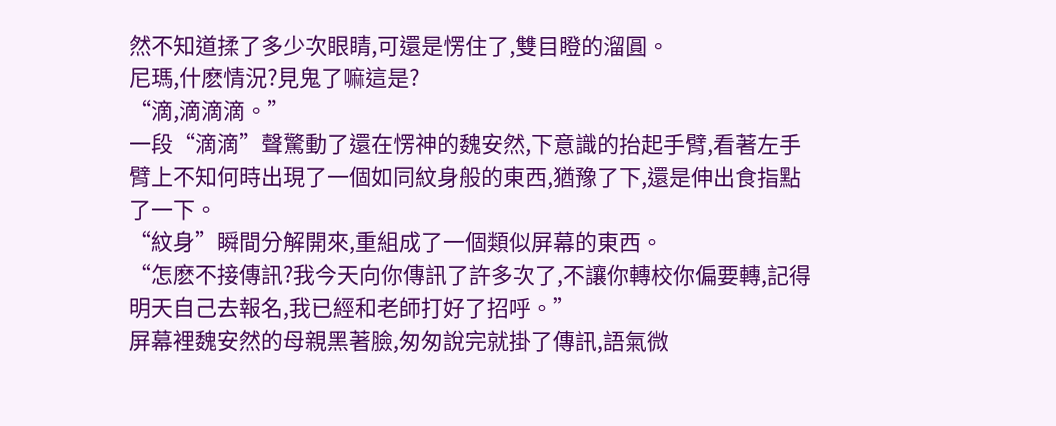然不知道揉了多少次眼睛,可還是愣住了,雙目瞪的溜圓。
尼瑪,什麽情況?見鬼了嘛這是?
“滴,滴滴滴。”
一段“滴滴”聲驚動了還在愣神的魏安然,下意識的抬起手臂,看著左手臂上不知何時出現了一個如同紋身般的東西,猶豫了下,還是伸出食指點了一下。
“紋身”瞬間分解開來,重組成了一個類似屏幕的東西。
“怎麽不接傳訊?我今天向你傳訊了許多次了,不讓你轉校你偏要轉,記得明天自己去報名,我已經和老師打好了招呼。”
屏幕裡魏安然的母親黑著臉,匆匆說完就掛了傳訊,語氣微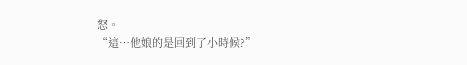怒。
“這…他娘的是回到了小時候?”